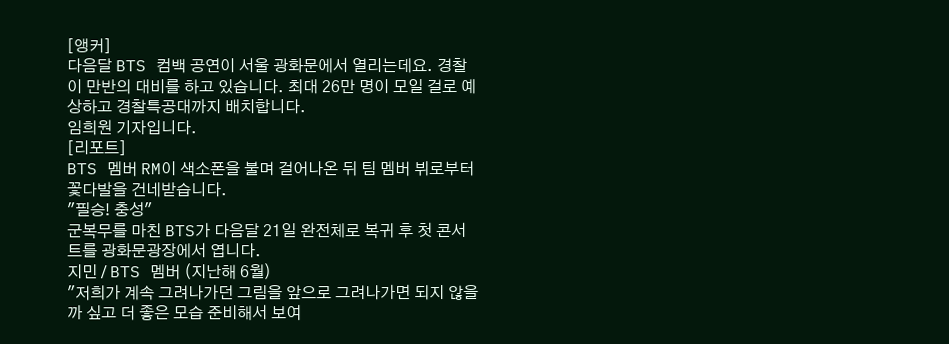[앵커]
다음달 BTS 컴백 공연이 서울 광화문에서 열리는데요. 경찰이 만반의 대비를 하고 있습니다. 최대 26만 명이 모일 걸로 예상하고 경찰특공대까지 배치합니다.
임희원 기자입니다.
[리포트]
BTS 멤버 RM이 색소폰을 불며 걸어나온 뒤 팀 멤버 뷔로부터 꽃다발을 건네받습니다.
"필승! 충성"
군복무를 마친 BTS가 다음달 21일 완전체로 복귀 후 첫 콘서트를 광화문광장에서 엽니다.
지민 / BTS 멤버 (지난해 6월)
"저희가 계속 그려나가던 그림을 앞으로 그려나가면 되지 않을까 싶고 더 좋은 모습 준비해서 보여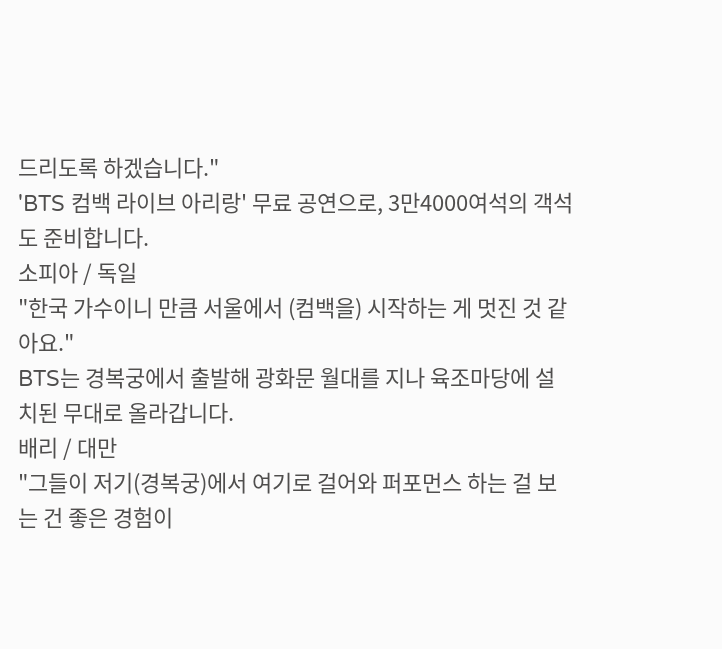드리도록 하겠습니다."
'BTS 컴백 라이브 아리랑' 무료 공연으로, 3만4000여석의 객석도 준비합니다.
소피아 / 독일
"한국 가수이니 만큼 서울에서 (컴백을) 시작하는 게 멋진 것 같아요."
BTS는 경복궁에서 출발해 광화문 월대를 지나 육조마당에 설치된 무대로 올라갑니다.
배리 / 대만
"그들이 저기(경복궁)에서 여기로 걸어와 퍼포먼스 하는 걸 보는 건 좋은 경험이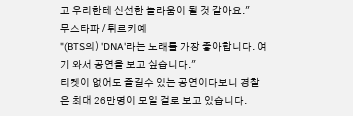고 우리한테 신선한 놀라움이 될 것 같아요."
무스타파 / 튀르키예
"(BTS의) 'DNA'라는 노래를 가장 좋아합니다. 여기 와서 공연을 보고 싶습니다."
티켓이 없어도 즐길수 있는 공연이다보니 경찰은 최대 26만명이 모일 걸로 보고 있습니다.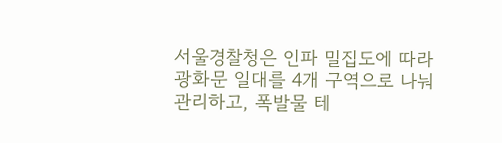서울경찰청은 인파 밀집도에 따라 광화문 일대를 4개 구역으로 나눠 관리하고, 폭발물 테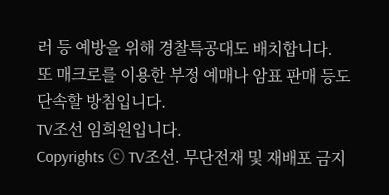러 등 예방을 위해 경찰특공대도 배치합니다.
또 매크로를 이용한 부정 예매나 암표 판매 등도 단속할 방침입니다.
TV조선 임희원입니다.
Copyrights ⓒ TV조선. 무단전재 및 재배포 금지